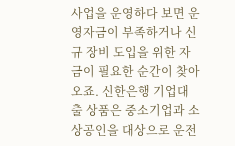사업을 운영하다 보면 운영자금이 부족하거나 신규 장비 도입을 위한 자금이 필요한 순간이 찾아오죠. 신한은행 기업대출 상품은 중소기업과 소상공인을 대상으로 운전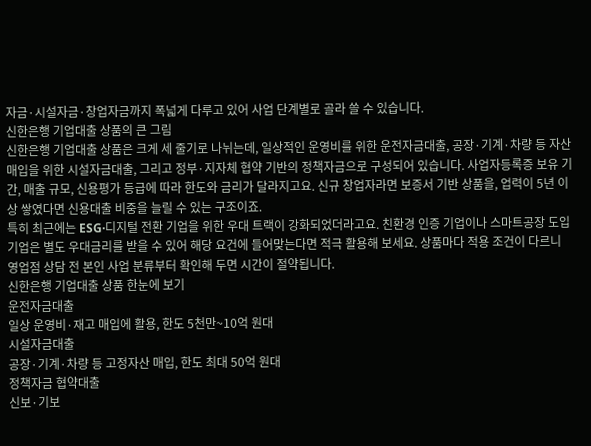자금·시설자금·창업자금까지 폭넓게 다루고 있어 사업 단계별로 골라 쓸 수 있습니다.
신한은행 기업대출 상품의 큰 그림
신한은행 기업대출 상품은 크게 세 줄기로 나뉘는데, 일상적인 운영비를 위한 운전자금대출, 공장·기계·차량 등 자산 매입을 위한 시설자금대출, 그리고 정부·지자체 협약 기반의 정책자금으로 구성되어 있습니다. 사업자등록증 보유 기간, 매출 규모, 신용평가 등급에 따라 한도와 금리가 달라지고요. 신규 창업자라면 보증서 기반 상품을, 업력이 5년 이상 쌓였다면 신용대출 비중을 늘릴 수 있는 구조이죠.
특히 최근에는 ESG·디지털 전환 기업을 위한 우대 트랙이 강화되었더라고요. 친환경 인증 기업이나 스마트공장 도입 기업은 별도 우대금리를 받을 수 있어 해당 요건에 들어맞는다면 적극 활용해 보세요. 상품마다 적용 조건이 다르니 영업점 상담 전 본인 사업 분류부터 확인해 두면 시간이 절약됩니다.
신한은행 기업대출 상품 한눈에 보기
운전자금대출
일상 운영비·재고 매입에 활용, 한도 5천만~10억 원대
시설자금대출
공장·기계·차량 등 고정자산 매입, 한도 최대 50억 원대
정책자금 협약대출
신보·기보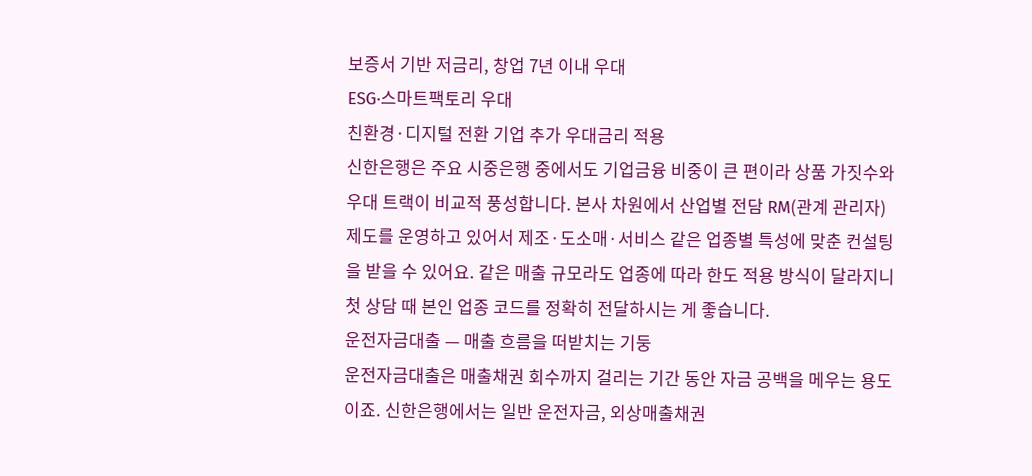보증서 기반 저금리, 창업 7년 이내 우대
ESG·스마트팩토리 우대
친환경·디지털 전환 기업 추가 우대금리 적용
신한은행은 주요 시중은행 중에서도 기업금융 비중이 큰 편이라 상품 가짓수와 우대 트랙이 비교적 풍성합니다. 본사 차원에서 산업별 전담 RM(관계 관리자) 제도를 운영하고 있어서 제조·도소매·서비스 같은 업종별 특성에 맞춘 컨설팅을 받을 수 있어요. 같은 매출 규모라도 업종에 따라 한도 적용 방식이 달라지니 첫 상담 때 본인 업종 코드를 정확히 전달하시는 게 좋습니다.
운전자금대출 — 매출 흐름을 떠받치는 기둥
운전자금대출은 매출채권 회수까지 걸리는 기간 동안 자금 공백을 메우는 용도이죠. 신한은행에서는 일반 운전자금, 외상매출채권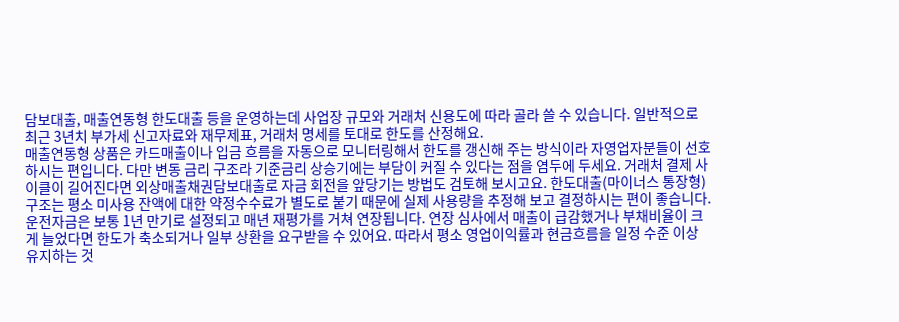담보대출, 매출연동형 한도대출 등을 운영하는데 사업장 규모와 거래처 신용도에 따라 골라 쓸 수 있습니다. 일반적으로 최근 3년치 부가세 신고자료와 재무제표, 거래처 명세를 토대로 한도를 산정해요.
매출연동형 상품은 카드매출이나 입금 흐름을 자동으로 모니터링해서 한도를 갱신해 주는 방식이라 자영업자분들이 선호하시는 편입니다. 다만 변동 금리 구조라 기준금리 상승기에는 부담이 커질 수 있다는 점을 염두에 두세요. 거래처 결제 사이클이 길어진다면 외상매출채권담보대출로 자금 회전을 앞당기는 방법도 검토해 보시고요. 한도대출(마이너스 통장형) 구조는 평소 미사용 잔액에 대한 약정수수료가 별도로 붙기 때문에 실제 사용량을 추정해 보고 결정하시는 편이 좋습니다.
운전자금은 보통 1년 만기로 설정되고 매년 재평가를 거쳐 연장됩니다. 연장 심사에서 매출이 급감했거나 부채비율이 크게 늘었다면 한도가 축소되거나 일부 상환을 요구받을 수 있어요. 따라서 평소 영업이익률과 현금흐름을 일정 수준 이상 유지하는 것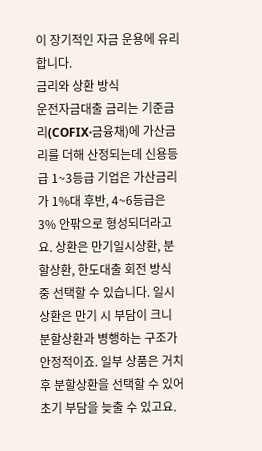이 장기적인 자금 운용에 유리합니다.
금리와 상환 방식
운전자금대출 금리는 기준금리(COFIX·금융채)에 가산금리를 더해 산정되는데 신용등급 1~3등급 기업은 가산금리가 1%대 후반, 4~6등급은 3% 안팎으로 형성되더라고요. 상환은 만기일시상환, 분할상환, 한도대출 회전 방식 중 선택할 수 있습니다. 일시상환은 만기 시 부담이 크니 분할상환과 병행하는 구조가 안정적이죠. 일부 상품은 거치 후 분할상환을 선택할 수 있어 초기 부담을 늦출 수 있고요.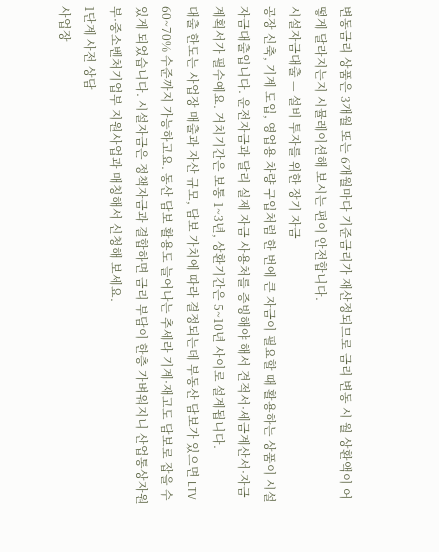변동금리 상품은 3개월 또는 6개월마다 기준금리가 재산정되므로 금리 변동 시 월 상환액이 어떻게 달라지는지 시뮬레이션해 보시는 편이 안전합니다.
시설자금대출 — 설비 투자를 위한 장기 자금
공장 신축, 기계 도입, 영업용 차량 구입처럼 한 번에 큰 자금이 필요할 때 활용하는 상품이 시설자금대출입니다. 운전자금과 달리 실제 자금 사용처를 증빙해야 해서 견적서·세금계산서·자금계획서가 필수예요. 거치기간은 보통 1~3년, 상환기간은 5~10년 사이로 설계됩니다.
대출 한도는 사업장 매출과 자산 규모, 담보 가치에 따라 결정되는데 부동산 담보가 있으면 LTV 60~70% 수준까지 가능하고요. 동산 담보 활용도 늘어나는 추세라 기계·재고도 담보로 잡을 수 있게 되었습니다. 시설자금은 정책자금과 결합하면 금리 부담이 한층 가벼워지니 산업통상자원부·중소벤처기업부 지원사업과 매칭해서 신청해 보세요.
1단계 사전 상담
사업장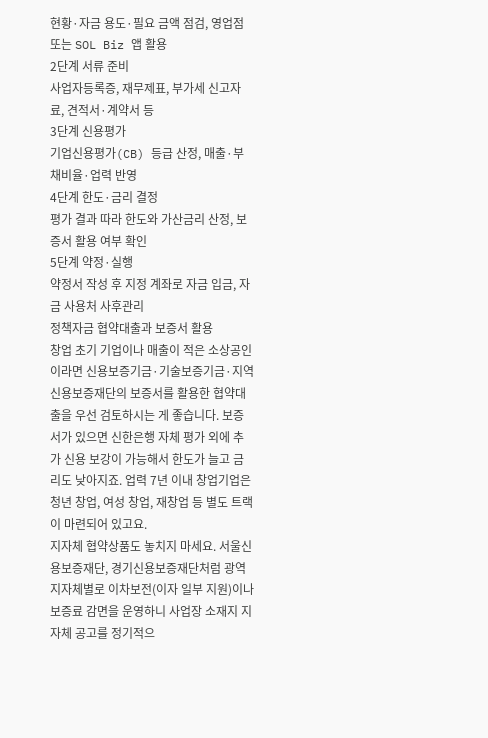현황·자금 용도·필요 금액 점검, 영업점 또는 SOL Biz 앱 활용
2단계 서류 준비
사업자등록증, 재무제표, 부가세 신고자료, 견적서·계약서 등
3단계 신용평가
기업신용평가(CB) 등급 산정, 매출·부채비율·업력 반영
4단계 한도·금리 결정
평가 결과 따라 한도와 가산금리 산정, 보증서 활용 여부 확인
5단계 약정·실행
약정서 작성 후 지정 계좌로 자금 입금, 자금 사용처 사후관리
정책자금 협약대출과 보증서 활용
창업 초기 기업이나 매출이 적은 소상공인이라면 신용보증기금·기술보증기금·지역신용보증재단의 보증서를 활용한 협약대출을 우선 검토하시는 게 좋습니다. 보증서가 있으면 신한은행 자체 평가 외에 추가 신용 보강이 가능해서 한도가 늘고 금리도 낮아지죠. 업력 7년 이내 창업기업은 청년 창업, 여성 창업, 재창업 등 별도 트랙이 마련되어 있고요.
지자체 협약상품도 놓치지 마세요. 서울신용보증재단, 경기신용보증재단처럼 광역 지자체별로 이차보전(이자 일부 지원)이나 보증료 감면을 운영하니 사업장 소재지 지자체 공고를 정기적으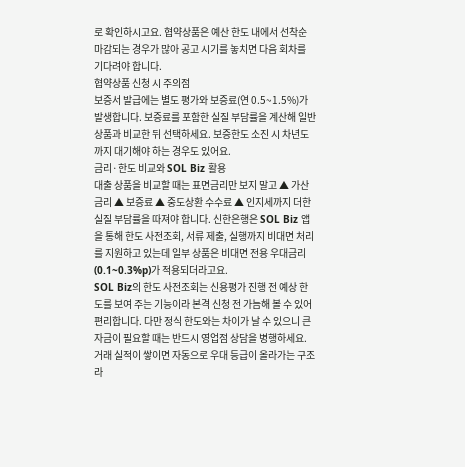로 확인하시고요. 협약상품은 예산 한도 내에서 선착순 마감되는 경우가 많아 공고 시기를 놓치면 다음 회차를 기다려야 합니다.
협약상품 신청 시 주의점
보증서 발급에는 별도 평가와 보증료(연 0.5~1.5%)가 발생합니다. 보증료를 포함한 실질 부담률을 계산해 일반 상품과 비교한 뒤 선택하세요. 보증한도 소진 시 차년도까지 대기해야 하는 경우도 있어요.
금리·한도 비교와 SOL Biz 활용
대출 상품을 비교할 때는 표면금리만 보지 말고 ▲ 가산금리 ▲ 보증료 ▲ 중도상환 수수료 ▲ 인지세까지 더한 실질 부담률을 따져야 합니다. 신한은행은 SOL Biz 앱을 통해 한도 사전조회, 서류 제출, 실행까지 비대면 처리를 지원하고 있는데 일부 상품은 비대면 전용 우대금리(0.1~0.3%p)가 적용되더라고요.
SOL Biz의 한도 사전조회는 신용평가 진행 전 예상 한도를 보여 주는 기능이라 본격 신청 전 가늠해 볼 수 있어 편리합니다. 다만 정식 한도와는 차이가 날 수 있으니 큰 자금이 필요할 때는 반드시 영업점 상담을 병행하세요. 거래 실적이 쌓이면 자동으로 우대 등급이 올라가는 구조라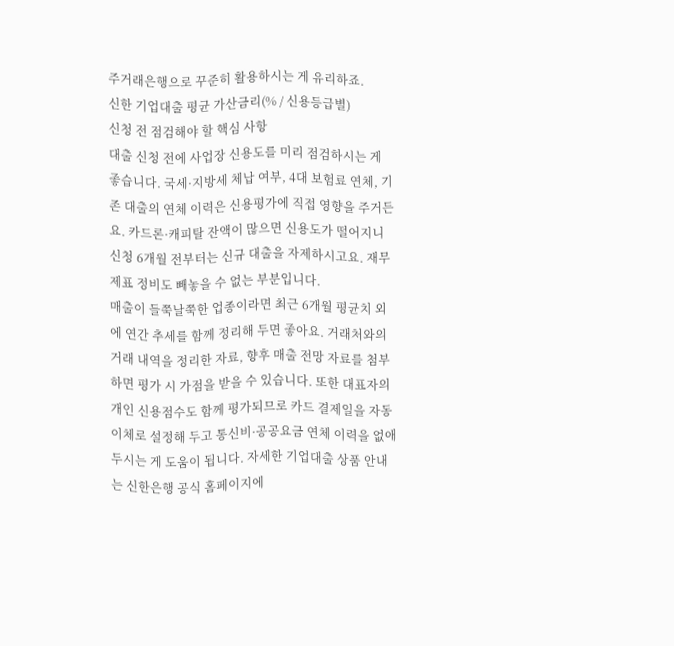주거래은행으로 꾸준히 활용하시는 게 유리하죠.
신한 기업대출 평균 가산금리(% / 신용등급별)
신청 전 점검해야 할 핵심 사항
대출 신청 전에 사업장 신용도를 미리 점검하시는 게 좋습니다. 국세·지방세 체납 여부, 4대 보험료 연체, 기존 대출의 연체 이력은 신용평가에 직접 영향을 주거든요. 카드론·캐피탈 잔액이 많으면 신용도가 떨어지니 신청 6개월 전부터는 신규 대출을 자제하시고요. 재무제표 정비도 빼놓을 수 없는 부분입니다.
매출이 들쭉날쭉한 업종이라면 최근 6개월 평균치 외에 연간 추세를 함께 정리해 두면 좋아요. 거래처와의 거래 내역을 정리한 자료, 향후 매출 전망 자료를 첨부하면 평가 시 가점을 받을 수 있습니다. 또한 대표자의 개인 신용점수도 함께 평가되므로 카드 결제일을 자동이체로 설정해 두고 통신비·공공요금 연체 이력을 없애 두시는 게 도움이 됩니다. 자세한 기업대출 상품 안내는 신한은행 공식 홈페이지에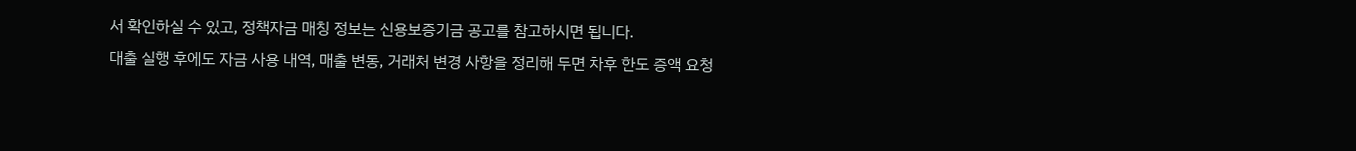서 확인하실 수 있고, 정책자금 매칭 정보는 신용보증기금 공고를 참고하시면 됩니다.
대출 실행 후에도 자금 사용 내역, 매출 변동, 거래처 변경 사항을 정리해 두면 차후 한도 증액 요청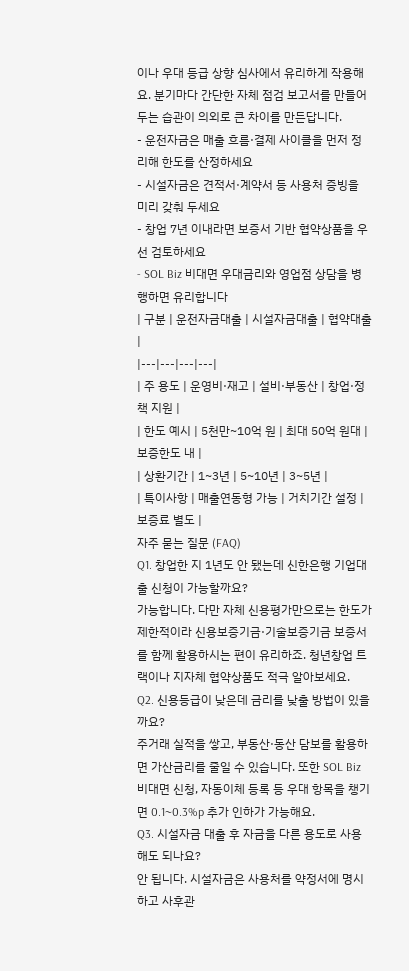이나 우대 등급 상향 심사에서 유리하게 작용해요. 분기마다 간단한 자체 점검 보고서를 만들어 두는 습관이 의외로 큰 차이를 만든답니다.
- 운전자금은 매출 흐름·결제 사이클을 먼저 정리해 한도를 산정하세요
- 시설자금은 견적서·계약서 등 사용처 증빙을 미리 갖춰 두세요
- 창업 7년 이내라면 보증서 기반 협약상품을 우선 검토하세요
- SOL Biz 비대면 우대금리와 영업점 상담을 병행하면 유리합니다
| 구분 | 운전자금대출 | 시설자금대출 | 협약대출 |
|---|---|---|---|
| 주 용도 | 운영비·재고 | 설비·부동산 | 창업·정책 지원 |
| 한도 예시 | 5천만~10억 원 | 최대 50억 원대 | 보증한도 내 |
| 상환기간 | 1~3년 | 5~10년 | 3~5년 |
| 특이사항 | 매출연동형 가능 | 거치기간 설정 | 보증료 별도 |
자주 묻는 질문 (FAQ)
Q1. 창업한 지 1년도 안 됐는데 신한은행 기업대출 신청이 가능할까요?
가능합니다. 다만 자체 신용평가만으로는 한도가 제한적이라 신용보증기금·기술보증기금 보증서를 함께 활용하시는 편이 유리하죠. 청년창업 트랙이나 지자체 협약상품도 적극 알아보세요.
Q2. 신용등급이 낮은데 금리를 낮출 방법이 있을까요?
주거래 실적을 쌓고, 부동산·동산 담보를 활용하면 가산금리를 줄일 수 있습니다. 또한 SOL Biz 비대면 신청, 자동이체 등록 등 우대 항목을 챙기면 0.1~0.3%p 추가 인하가 가능해요.
Q3. 시설자금 대출 후 자금을 다른 용도로 사용해도 되나요?
안 됩니다. 시설자금은 사용처를 약정서에 명시하고 사후관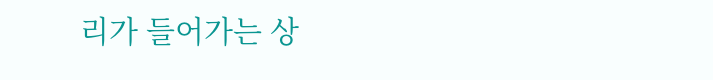리가 들어가는 상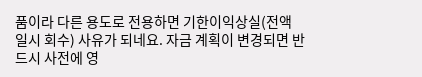품이라 다른 용도로 전용하면 기한이익상실(전액 일시 회수) 사유가 되네요. 자금 계획이 변경되면 반드시 사전에 영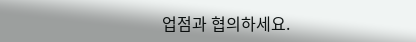업점과 협의하세요.